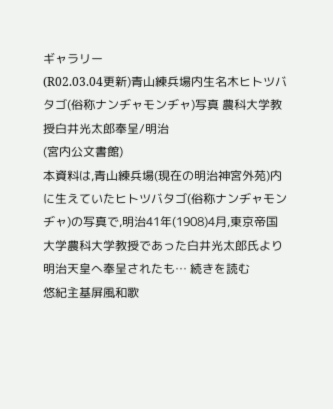ギャラリー
(R02.03.04更新)青山練兵場内生名木ヒトツバタゴ(俗称ナンヂャモンヂャ)写真 農科大学教授白井光太郎奉呈/明治
(宮内公文書館)
本資料は,青山練兵場(現在の明治神宮外苑)内に生えていたヒトツバタゴ(俗称ナンヂャモンヂャ)の写真で,明治41年(1908)4月,東京帝国大学農科大学教授であった白井光太郎氏より明治天皇へ奉呈されたも… 続きを読む
悠紀主基屏風和歌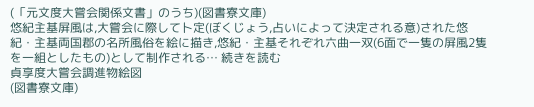(「元文度大嘗会関係文書」のうち)(図書寮文庫)
悠紀主基屏風は,大嘗会に際して卜定(ぼくじょう,占いによって決定される意)された悠紀・主基両国郡の名所風俗を絵に描き,悠紀・主基それぞれ六曲一双(6面で一隻の屏風2隻を一組としたもの)として制作される… 続きを読む
貞享度大嘗会調進物絵図
(図書寮文庫)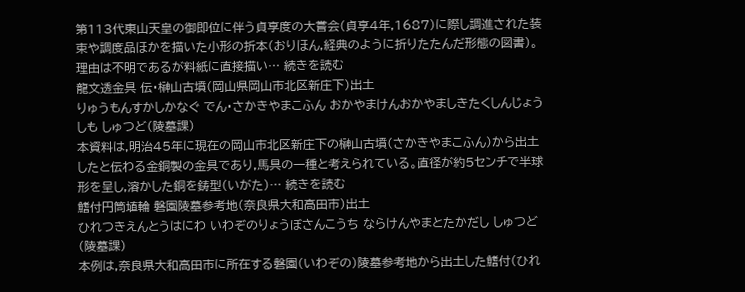第113代東山天皇の御即位に伴う貞享度の大嘗会(貞享4年,1687)に際し調進された装束や調度品ほかを描いた小形の折本(おりほん,経典のように折りたたんだ形態の図書)。理由は不明であるが料紙に直接描い… 続きを読む
龍文透金具 伝・榊山古墳(岡山県岡山市北区新庄下)出土
りゅうもんすかしかなぐ でん・さかきやまこふん おかやまけんおかやましきたくしんじょうしも しゅつど(陵墓課)
本資料は,明治45年に現在の岡山市北区新庄下の榊山古墳(さかきやまこふん)から出土したと伝わる金銅製の金具であり,馬具の一種と考えられている。直径が約5センチで半球形を呈し,溶かした銅を鋳型(いがた)… 続きを読む
鰭付円筒埴輪 磐園陵墓参考地(奈良県大和高田市)出土
ひれつきえんとうはにわ いわぞのりょうぼさんこうち ならけんやまとたかだし しゅつど(陵墓課)
本例は,奈良県大和高田市に所在する磐園(いわぞの)陵墓参考地から出土した鰭付(ひれ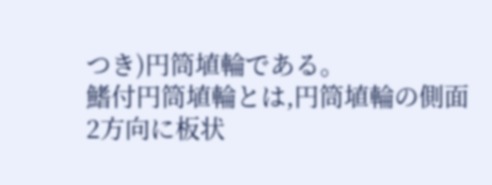つき)円筒埴輪である。
鰭付円筒埴輪とは,円筒埴輪の側面2方向に板状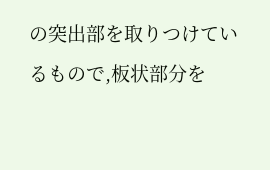の突出部を取りつけているもので,板状部分を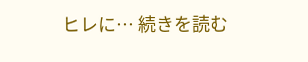ヒレに… 続きを読む